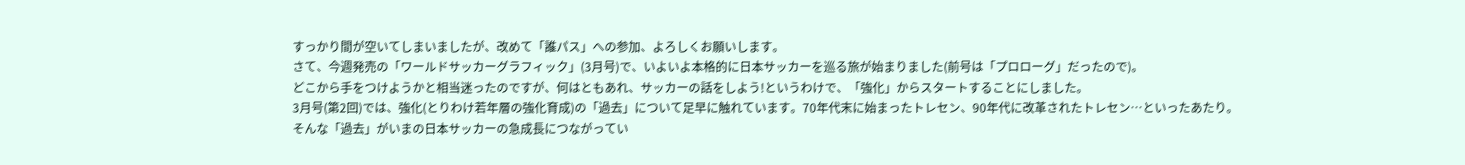すっかり間が空いてしまいましたが、改めて「誰パス」への参加、よろしくお願いします。
さて、今週発売の「ワールドサッカーグラフィック」(3月号)で、いよいよ本格的に日本サッカーを巡る旅が始まりました(前号は「プロローグ」だったので)。
どこから手をつけようかと相当迷ったのですが、何はともあれ、サッカーの話をしよう!というわけで、「強化」からスタートすることにしました。
3月号(第2回)では、強化(とりわけ若年層の強化育成)の「過去」について足早に触れています。70年代末に始まったトレセン、90年代に改革されたトレセン…といったあたり。
そんな「過去」がいまの日本サッカーの急成長につながってい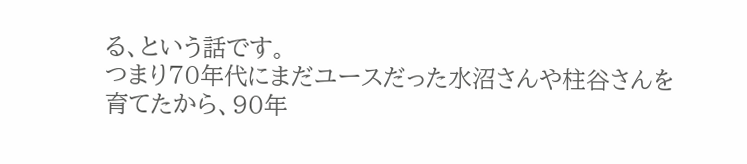る、という話です。
つまり70年代にまだユースだった水沼さんや柱谷さんを育てたから、90年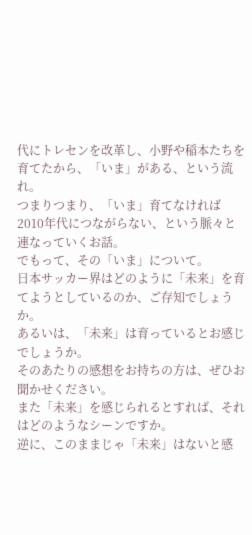代にトレセンを改革し、小野や稲本たちを育てたから、「いま」がある、という流れ。
つまりつまり、「いま」育てなければ2010年代につながらない、という脈々と連なっていくお話。
でもって、その「いま」について。
日本サッカー界はどのように「未来」を育てようとしているのか、ご存知でしょうか。
あるいは、「未来」は育っているとお感じでしょうか。
そのあたりの感想をお持ちの方は、ぜひお聞かせください。
また「未来」を感じられるとすれば、それはどのようなシーンですか。
逆に、このままじゃ「未来」はないと感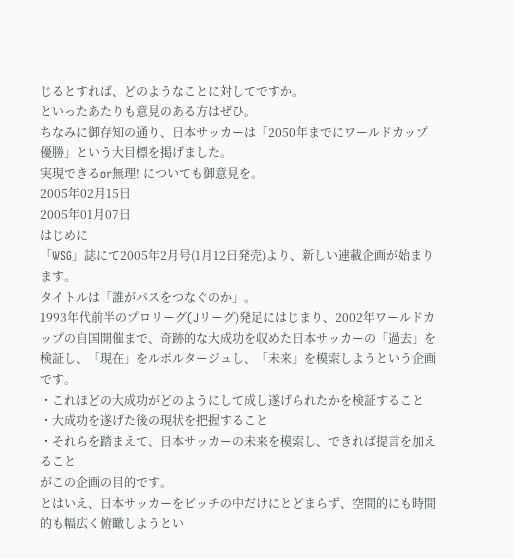じるとすれば、どのようなことに対してですか。
といったあたりも意見のある方はぜひ。
ちなみに御存知の通り、日本サッカーは「2050年までにワールドカップ優勝」という大目標を掲げました。
実現できるor無理! についても御意見を。
2005年02月15日
2005年01月07日
はじめに
「WSG」誌にて2005年2月号(1月12日発売)より、新しい連載企画が始まります。
タイトルは「誰がパスをつなぐのか」。
1993年代前半のプロリーグ(Jリーグ)発足にはじまり、2002年ワールドカップの自国開催まで、奇跡的な大成功を収めた日本サッカーの「過去」を検証し、「現在」をルポルタージュし、「未来」を模索しようという企画です。
・これほどの大成功がどのようにして成し遂げられたかを検証すること
・大成功を遂げた後の現状を把握すること
・それらを踏まえて、日本サッカーの未来を模索し、できれば提言を加えること
がこの企画の目的です。
とはいえ、日本サッカーをピッチの中だけにとどまらず、空間的にも時間的も幅広く俯瞰しようとい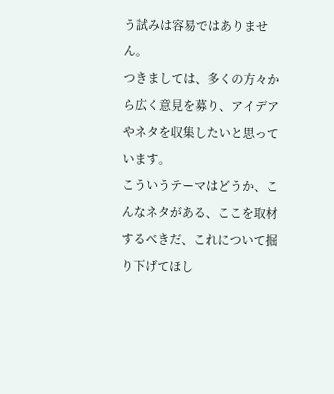う試みは容易ではありません。
つきましては、多くの方々から広く意見を募り、アイデアやネタを収集したいと思っています。
こういうテーマはどうか、こんなネタがある、ここを取材するべきだ、これについて掘り下げてほし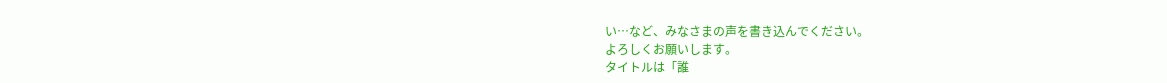い…など、みなさまの声を書き込んでください。
よろしくお願いします。
タイトルは「誰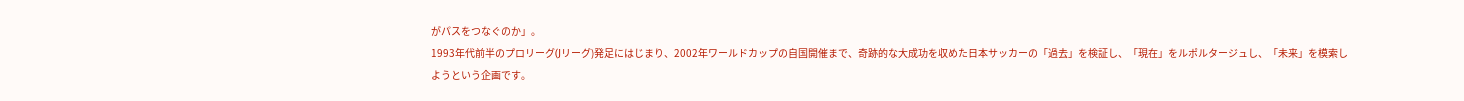がパスをつなぐのか」。
1993年代前半のプロリーグ(Jリーグ)発足にはじまり、2002年ワールドカップの自国開催まで、奇跡的な大成功を収めた日本サッカーの「過去」を検証し、「現在」をルポルタージュし、「未来」を模索しようという企画です。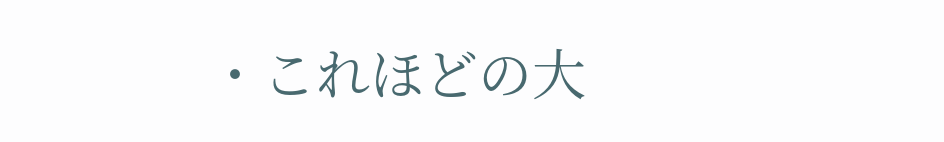・これほどの大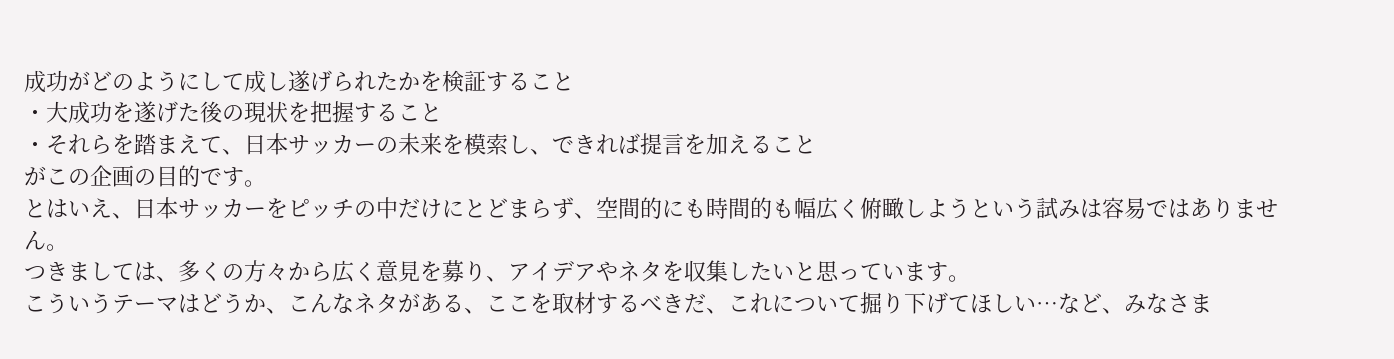成功がどのようにして成し遂げられたかを検証すること
・大成功を遂げた後の現状を把握すること
・それらを踏まえて、日本サッカーの未来を模索し、できれば提言を加えること
がこの企画の目的です。
とはいえ、日本サッカーをピッチの中だけにとどまらず、空間的にも時間的も幅広く俯瞰しようという試みは容易ではありません。
つきましては、多くの方々から広く意見を募り、アイデアやネタを収集したいと思っています。
こういうテーマはどうか、こんなネタがある、ここを取材するべきだ、これについて掘り下げてほしい…など、みなさま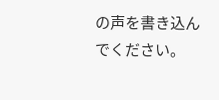の声を書き込んでください。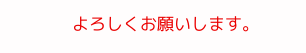よろしくお願いします。